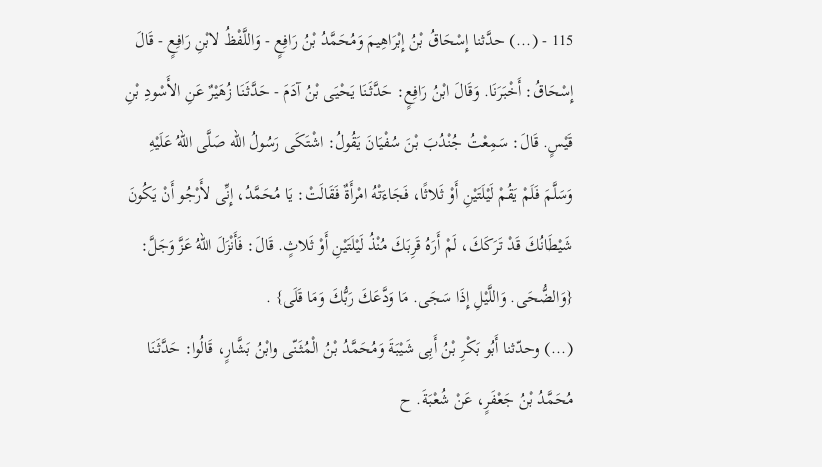115 - (...) حدَّثنا إِسْحَاقُ بْنُ إِبْرَاهِيمَ وَمُحَمَّدُ بْنُ رَافِعٍ - وَاللَّفْظُ لابْنِ رَافِعٍ - قَالَ إِسْحَاقُ: أَخْبَرَنَا. وَقَالَ ابْنُ رَافِعٍ: حَدَّثَنَا يَحْيَى بْنُ آدَمَ - حَدَّثَنَا زُهَيْرٌ عَنِ الأَسْودِ بْنِ قَيْسٍ. قَالَ: سَمِعْتُ جُنْدُبَ بْنَ سُفْيَانَ يَقُولُ: اشْتَكَى رَسُولُ الله صَلَّى اللهُ عَلَيْهِ وَسَلَّمَ فَلَمْ يَقُمْ لَيْلَتَيْنِ أَوْ ثَلاثًا، فَجَاءَتْهُ امْرأَةٌ فَقَالَتْ: يَا مُحَمَّدُ، إِنِّى لأَرْجُو أَنْ يَكُونَ شَيْطَانُكَ قَدْ تَرَكَكَ، لَمْ أَرَهُ قَرِبَكَ مُنْذُ لَيْلَتَيْنِ أَوْ ثَلاثٍ. قَالَ: فَأَنْزَلَ اللهُ عَزَّ وَجَلَّ: {وَالضُّحَى. وَاللَّيْلِ إِذَا سَجَى. مَا وَدَّعَكَ رَبُّكَ وَمَا قَلَى} .
(...) وحدّثنا أَبُو بَكْرِ بْنُ أَبِى شَيْبَةَ وَمُحَمَّدُ بْنُ الْمُثَنّى وابْنُ بَشَّارٍ، قَالُوا: حَدَّثَنَا مُحَمَّدُ بْنُ جَعْفَرٍ، عَنْ شُعْبَةَ. ح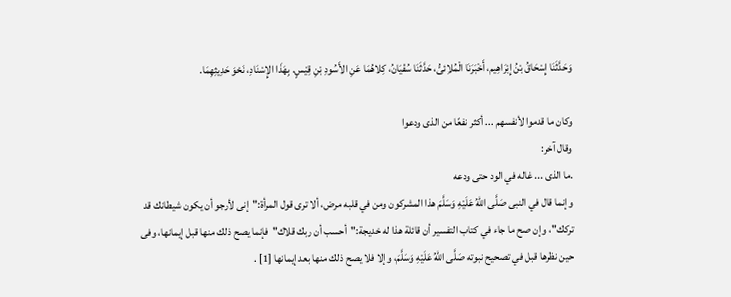وَحَدَّثَنَا إِسْحَاقُ بْنُ إِبْرَاهِيم، أَخْبَرَنَا الْمُلاِئىُّ، حَدَّثَنَا سُفْيَانُ، كِلاهُمَا عَنِ الأَسُودِ بْنِ قِيْسٍ. بِهَذَا الإِسْنَادِ، نَحْوَ حَدِيثِهِمَا.

وكان ما قدموا لأنفسهم ... أكثر نفعًا من الذى ودعوا
وقال آخر:
.ما الذى ... غاله في الود حتى ودعه
وإنما قال في النبى صَلَّى اللهُ عَلَيْهِ وَسَلَّمَ هذا المشركون ومن في قلبه مرض، ألا ترى قول المرأة:"إنى لأرجو أن يكون شيطانك قد تركك"، وإن صح ما جاء في كتاب التفسير أن قائلة هذا له خديجة:"أحسب أن ربك قلاك"فإنما يصح ذلك منها قبل إيمانها، وفى حين نظرها قبل في تصحيح نبوته صَلَّى اللهُ عَلَيْهِ وَسَلَّمَ، وإلا فلا يصح ذلك منها بعد إيمانها [1] .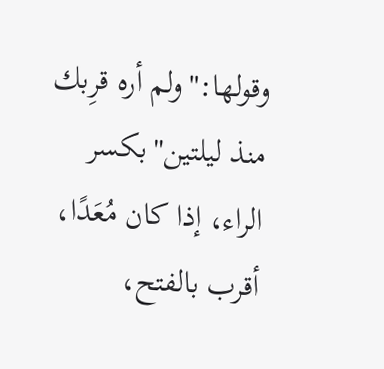وقولها:"ولم أره قرِبك منذ ليلتين"بكسر الراء، إذا كان مُعَدًا، أقرب بالفتح،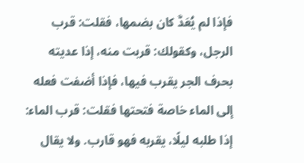فإذا لم يُعَدَّ كان بضمها، فقلت: قرب الرجل، وكقولك: قربت منه، إذا عديته بحرف الجر يقرب فيها، فإذا أضفت فعله إلى الماء خاصة فتحتها فقلت: قرب الماء: إذا طلبه ليلًا، يقربه فهو قارب. ولا يقال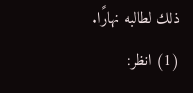ذلك لطالبه نهارًا.
(1) انظر: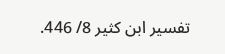تفسير ابن كثير 8/ 446.